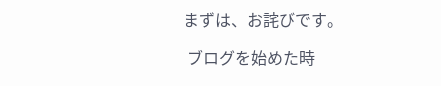まずは、お詫びです。

 ブログを始めた時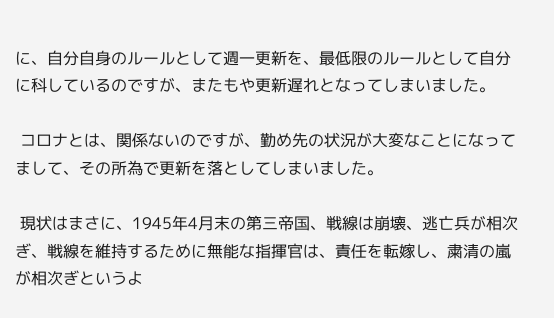に、自分自身のルールとして週一更新を、最低限のルールとして自分に科しているのですが、またもや更新遅れとなってしまいました。

 コロナとは、関係ないのですが、勤め先の状況が大変なことになってまして、その所為で更新を落としてしまいました。

 現状はまさに、1945年4月末の第三帝国、戦線は崩壊、逃亡兵が相次ぎ、戦線を維持するために無能な指揮官は、責任を転嫁し、粛清の嵐が相次ぎというよ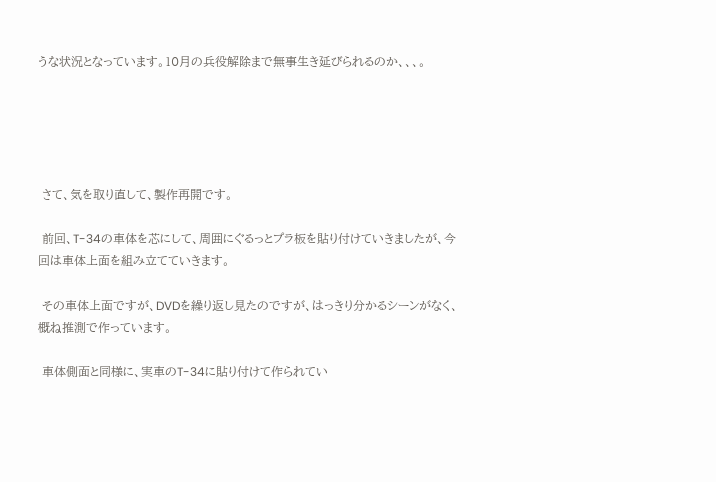うな状況となっています。10月の兵役解除まで無事生き延びられるのか、、、。





 さて、気を取り直して、製作再開です。

 前回、T-34の車体を芯にして、周囲にぐるっとプラ板を貼り付けていきましたが、今回は車体上面を組み立てていきます。

 その車体上面ですが、DVDを繰り返し見たのですが、はっきり分かるシーンがなく、概ね推測で作っています。

 車体側面と同様に、実車のT-34に貼り付けて作られてい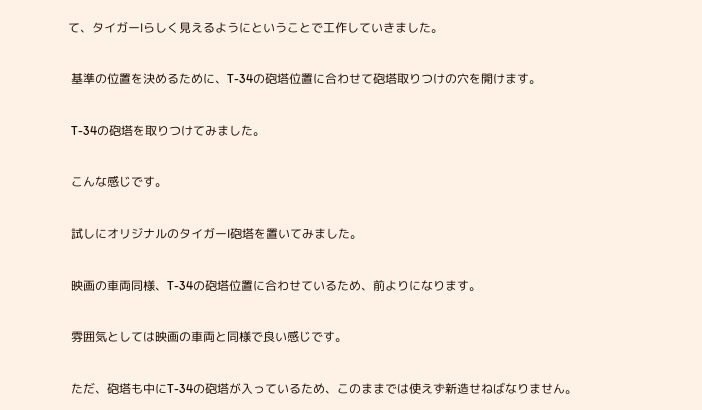て、タイガーⅠらしく見えるようにということで工作していきました。

 基準の位置を決めるために、T-34の砲塔位置に合わせて砲塔取りつけの穴を開けます。

 T-34の砲塔を取りつけてみました。

 こんな感じです。

 試しにオリジナルのタイガーⅠ砲塔を置いてみました。

 映画の車両同様、T-34の砲塔位置に合わせているため、前よりになります。

 雰囲気としては映画の車両と同様で良い感じです。

 ただ、砲塔も中にT-34の砲塔が入っているため、このままでは使えず新造せねばなりません。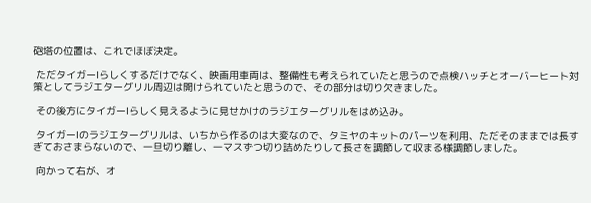砲塔の位置は、これでほぼ決定。

 ただタイガーⅠらしくするだけでなく、映画用車両は、整備性も考えられていたと思うので点検ハッチとオーバーヒート対策としてラジエターグリル周辺は開けられていたと思うので、その部分は切り欠きました。

 その後方にタイガーⅠらしく見えるように見せかけのラジエターグリルをはめ込み。

 タイガーⅠのラジエターグリルは、いちから作るのは大変なので、タミヤのキットのパーツを利用、ただそのままでは長すぎておさまらないので、一旦切り離し、一マスずつ切り詰めたりして長さを調節して収まる様調節しました。

 向かって右が、オ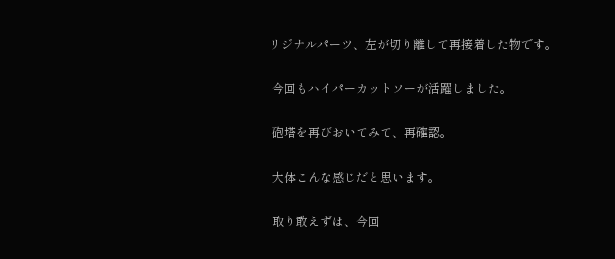リジナルパーツ、左が切り離して再接着した物です。

 今回もハイパーカットソーが活躍しました。

 砲塔を再びおいてみて、再確認。

 大体こんな感じだと思います。

 取り敢えずは、今回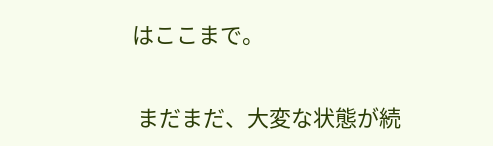はここまで。

 まだまだ、大変な状態が続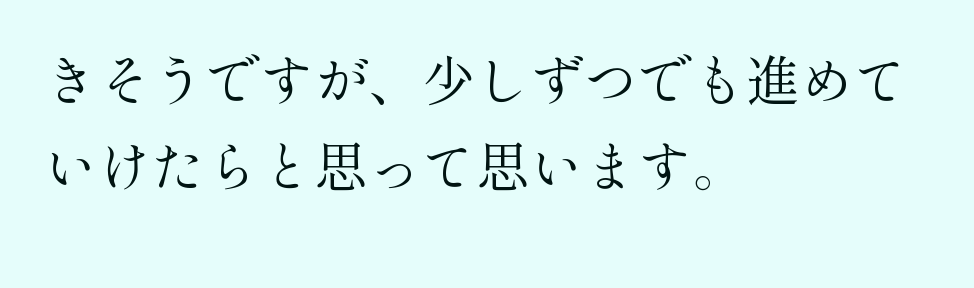きそうですが、少しずつでも進めていけたらと思って思います。